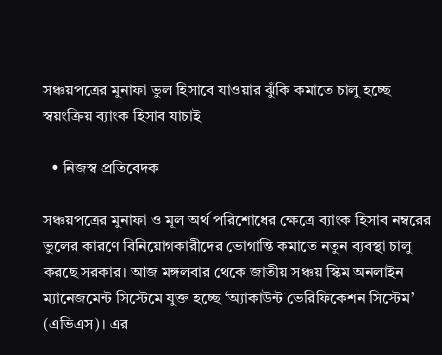সঞ্চয়পত্রের মুনাফা ভুল হিসাবে যাওয়ার ঝুঁকি কমাতে চালু হচ্ছে স্বয়ংক্রিয় ব্যাংক হিসাব যাচাই

  • নিজস্ব প্রতিবেদক

সঞ্চয়পত্রের মুনাফা ও মূল অর্থ পরিশোধের ক্ষেত্রে ব্যাংক হিসাব নম্বরের ভুলের কারণে বিনিয়োগকারীদের ভোগান্তি কমাতে নতুন ব্যবস্থা চালু করছে সরকার। আজ মঙ্গলবার থেকে জাতীয় সঞ্চয় স্কিম অনলাইন ম্যানেজমেন্ট সিস্টেমে যুক্ত হচ্ছে ‘অ্যাকাউন্ট ভেরিফিকেশন সিস্টেম’ (এভিএস)। এর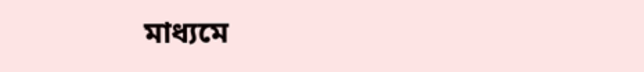মাধ্যমে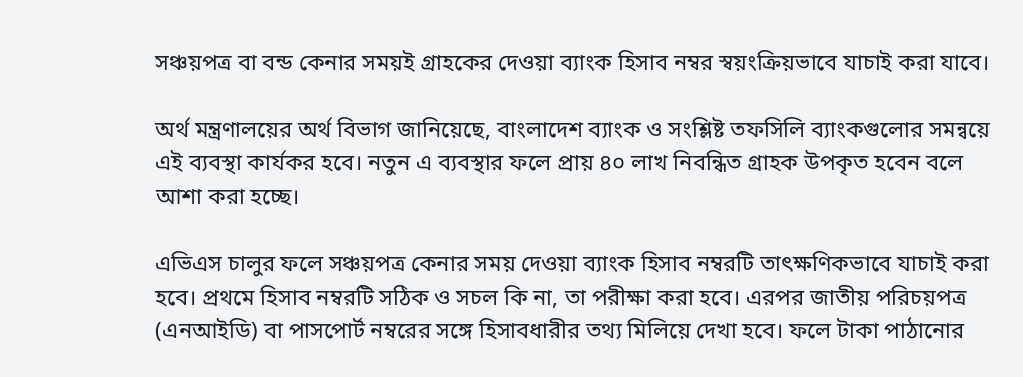সঞ্চয়পত্র বা বন্ড কেনার সময়ই গ্রাহকের দেওয়া ব্যাংক হিসাব নম্বর স্বয়ংক্রিয়ভাবে যাচাই করা যাবে।

অর্থ মন্ত্রণালয়ের অর্থ বিভাগ জানিয়েছে, বাংলাদেশ ব্যাংক ও সংশ্লিষ্ট তফসিলি ব্যাংকগুলোর সমন্বয়ে এই ব্যবস্থা কার্যকর হবে। নতুন এ ব্যবস্থার ফলে প্রায় ৪০ লাখ নিবন্ধিত গ্রাহক উপকৃত হবেন বলে আশা করা হচ্ছে।

এভিএস চালুর ফলে সঞ্চয়পত্র কেনার সময় দেওয়া ব্যাংক হিসাব নম্বরটি তাৎক্ষণিকভাবে যাচাই করা হবে। প্রথমে হিসাব নম্বরটি সঠিক ও সচল কি না, তা পরীক্ষা করা হবে। এরপর জাতীয় পরিচয়পত্র (এনআইডি) বা পাসপোর্ট নম্বরের সঙ্গে হিসাবধারীর তথ্য মিলিয়ে দেখা হবে। ফলে টাকা পাঠানোর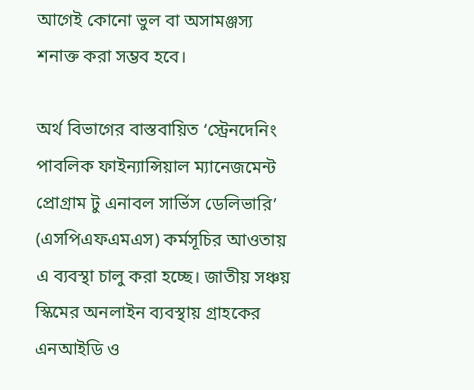আগেই কোনো ভুল বা অসামঞ্জস্য শনাক্ত করা সম্ভব হবে।

অর্থ বিভাগের বাস্তবায়িত ‘স্ট্রেনদেনিং পাবলিক ফাইন্যান্সিয়াল ম্যানেজমেন্ট প্রোগ্রাম টু এনাবল সার্ভিস ডেলিভারি’ (এসপিএফএমএস) কর্মসূচির আওতায় এ ব্যবস্থা চালু করা হচ্ছে। জাতীয় সঞ্চয় স্কিমের অনলাইন ব্যবস্থায় গ্রাহকের এনআইডি ও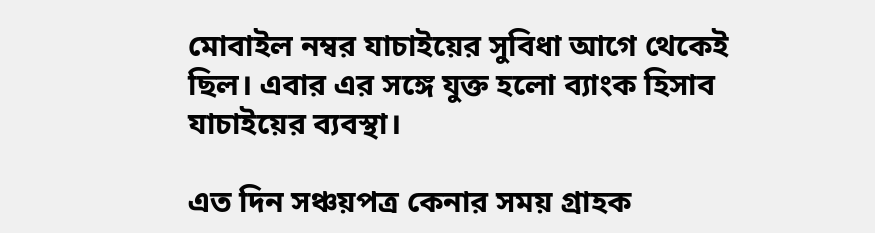মোবাইল নম্বর যাচাইয়ের সুবিধা আগে থেকেই ছিল। এবার এর সঙ্গে যুক্ত হলো ব্যাংক হিসাব যাচাইয়ের ব্যবস্থা।

এত দিন সঞ্চয়পত্র কেনার সময় গ্রাহক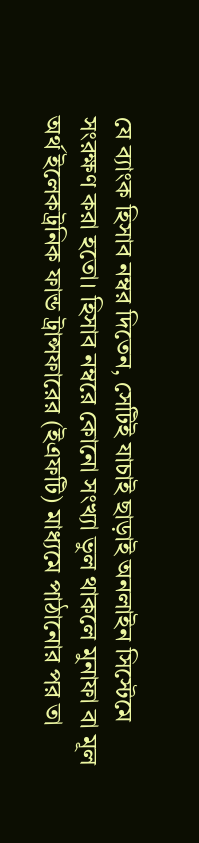যে ব্যাংক হিসাব নম্বর দিতেন, সেটিই যাচাই ছাড়াই অনলাইন সিস্টেমে সংরক্ষণ করা হতো। হিসাব নম্বরে কোনো সংখ্যা ভুল থাকলে মুনাফা বা মূল অর্থ ইলেকট্রনিক ফান্ড ট্রান্সফারের (ইএফটি) মাধ্যমে পাঠানোর পর তা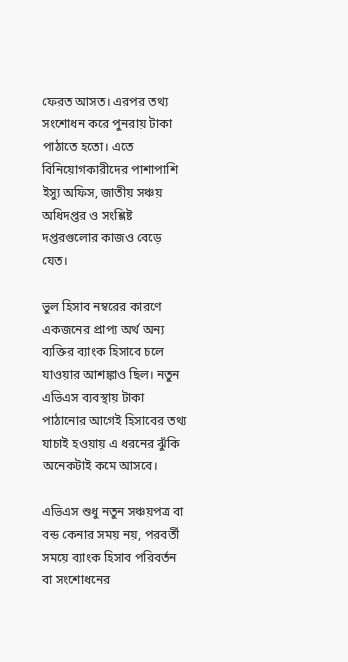ফেরত আসত। এরপর তথ্য সংশোধন করে পুনরায় টাকা পাঠাতে হতো। এতে বিনিয়োগকারীদের পাশাপাশি ইস্যু অফিস, জাতীয় সঞ্চয় অধিদপ্তর ও সংশ্লিষ্ট দপ্তরগুলোর কাজও বেড়ে যেত।

ভুল হিসাব নম্বরের কারণে একজনের প্রাপ্য অর্থ অন্য ব্যক্তির ব্যাংক হিসাবে চলে যাওয়ার আশঙ্কাও ছিল। নতুন এভিএস ব্যবস্থায় টাকা পাঠানোর আগেই হিসাবের তথ্য যাচাই হওয়ায় এ ধরনের ঝুঁকি অনেকটাই কমে আসবে।

এভিএস শুধু নতুন সঞ্চয়পত্র বা বন্ড কেনার সময় নয়, পরবর্তী সময়ে ব্যাংক হিসাব পরিবর্তন বা সংশোধনের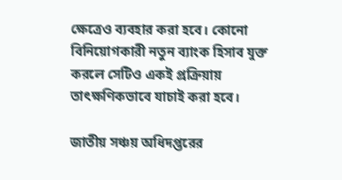ক্ষেত্রেও ব্যবহার করা হবে। কোনো বিনিয়োগকারী নতুন ব্যাংক হিসাব যুক্ত করলে সেটিও একই প্রক্রিয়ায় তাৎক্ষণিকভাবে যাচাই করা হবে।

জাতীয় সঞ্চয় অধিদপ্তরের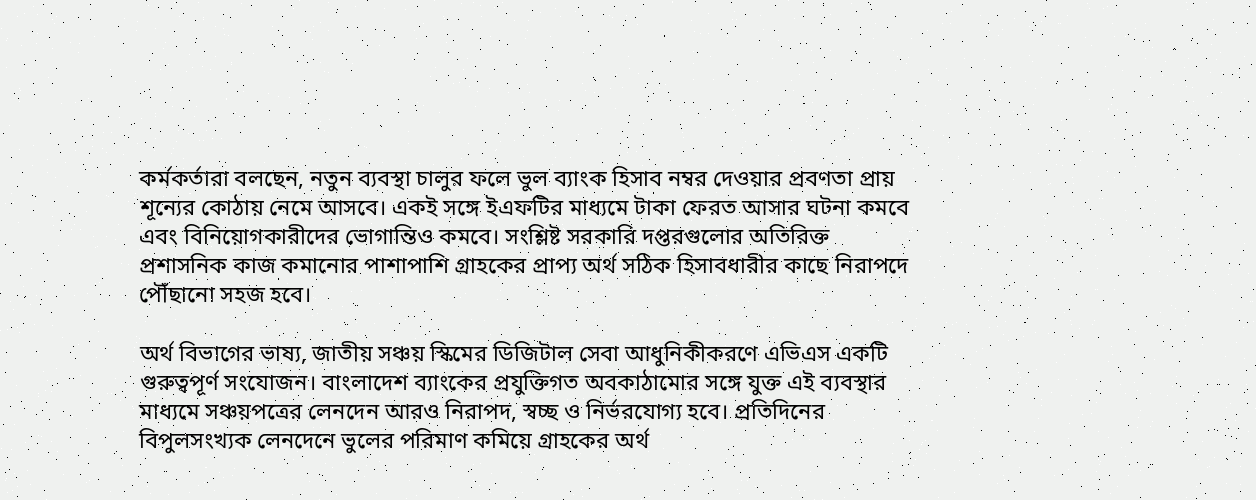কর্মকর্তারা বলছেন, নতুন ব্যবস্থা চালুর ফলে ভুল ব্যাংক হিসাব নম্বর দেওয়ার প্রবণতা প্রায় শূন্যের কোঠায় নেমে আসবে। একই সঙ্গে ইএফটির মাধ্যমে টাকা ফেরত আসার ঘটনা কমবে এবং বিনিয়োগকারীদের ভোগান্তিও কমবে। সংশ্লিষ্ট সরকারি দপ্তরগুলোর অতিরিক্ত প্রশাসনিক কাজ কমানোর পাশাপাশি গ্রাহকের প্রাপ্য অর্থ সঠিক হিসাবধারীর কাছে নিরাপদে পৌঁছানো সহজ হবে।

অর্থ বিভাগের ভাষ্য, জাতীয় সঞ্চয় স্কিমের ডিজিটাল সেবা আধুনিকীকরণে এভিএস একটি গুরুত্বপূর্ণ সংযোজন। বাংলাদেশ ব্যাংকের প্রযুক্তিগত অবকাঠামোর সঙ্গে যুক্ত এই ব্যবস্থার মাধ্যমে সঞ্চয়পত্রের লেনদেন আরও নিরাপদ, স্বচ্ছ ও নির্ভরযোগ্য হবে। প্রতিদিনের বিপুলসংখ্যক লেনদেনে ভুলের পরিমাণ কমিয়ে গ্রাহকের অর্থ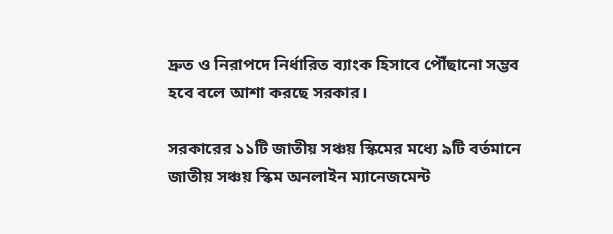দ্রুত ও নিরাপদে নির্ধারিত ব্যাংক হিসাবে পৌঁছানো সম্ভব হবে বলে আশা করছে সরকার।

সরকারের ১১টি জাতীয় সঞ্চয় স্কিমের মধ্যে ৯টি বর্তমানে জাতীয় সঞ্চয় স্কিম অনলাইন ম্যানেজমেন্ট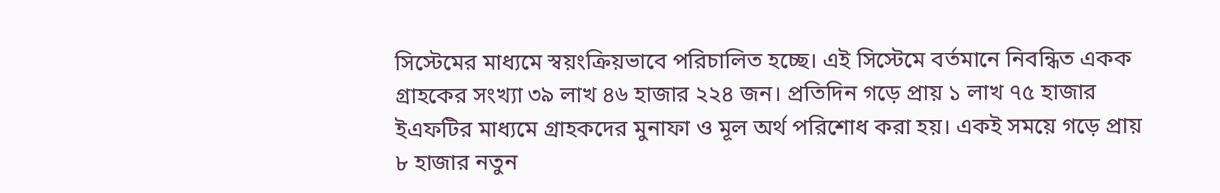সিস্টেমের মাধ্যমে স্বয়ংক্রিয়ভাবে পরিচালিত হচ্ছে। এই সিস্টেমে বর্তমানে নিবন্ধিত একক গ্রাহকের সংখ্যা ৩৯ লাখ ৪৬ হাজার ২২৪ জন। প্রতিদিন গড়ে প্রায় ১ লাখ ৭৫ হাজার ইএফটির মাধ্যমে গ্রাহকদের মুনাফা ও মূল অর্থ পরিশোধ করা হয়। একই সময়ে গড়ে প্রায় ৮ হাজার নতুন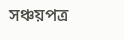সঞ্চয়পত্র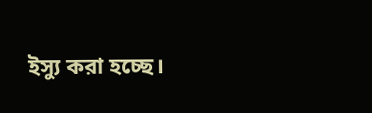ইস্যু করা হচ্ছে।